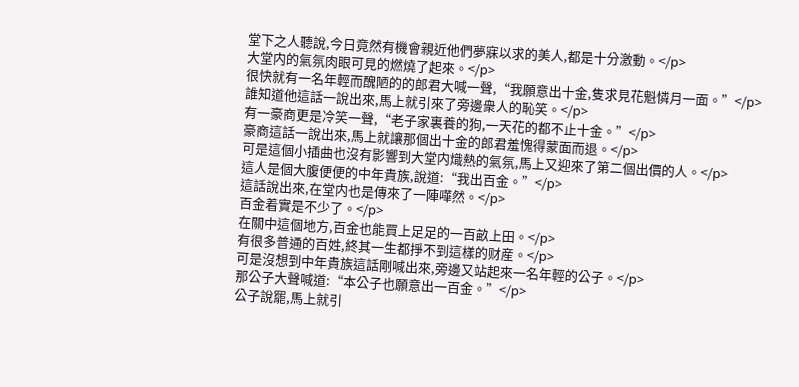堂下之人聽說,今日竟然有機會親近他們夢寐以求的美人,都是十分激動。</p>
大堂内的氣氛肉眼可見的燃燒了起來。</p>
很快就有一名年輕而醜陋的的郎君大喊一聲,“我願意出十金,隻求見花魁憐月一面。”</p>
誰知道他這話一說出來,馬上就引來了旁邊衆人的恥笑。</p>
有一豪商更是冷笑一聲,“老子家裏養的狗,一天花的都不止十金。”</p>
豪商這話一說出來,馬上就讓那個出十金的郎君羞愧得蒙面而退。</p>
可是這個小插曲也沒有影響到大堂内熾熱的氣氛,馬上又迎來了第二個出價的人。</p>
這人是個大腹便便的中年貴族,說道:“我出百金。”</p>
這話說出來,在堂内也是傳來了一陣嘩然。</p>
百金着實是不少了。</p>
在關中這個地方,百金也能買上足足的一百畝上田。</p>
有很多普通的百姓,終其一生都掙不到這樣的财産。</p>
可是沒想到中年貴族這話剛喊出來,旁邊又站起來一名年輕的公子。</p>
那公子大聲喊道:“本公子也願意出一百金。”</p>
公子說罷,馬上就引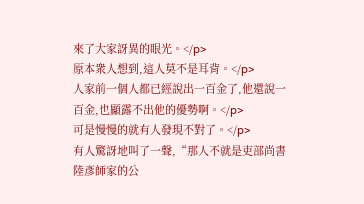來了大家訝異的眼光。</p>
原本衆人想到,這人莫不是耳背。</p>
人家前一個人都已經說出一百金了,他還說一百金,也顯露不出他的優勢啊。</p>
可是慢慢的就有人發現不對了。</p>
有人驚訝地叫了一聲,“那人不就是吏部尚書陸彥師家的公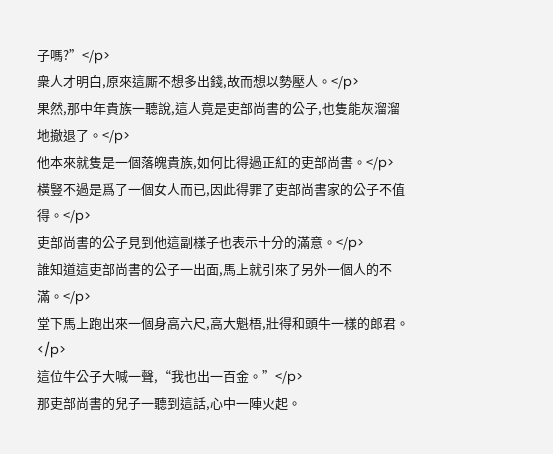子嗎?”</p>
衆人才明白,原來這厮不想多出錢,故而想以勢壓人。</p>
果然,那中年貴族一聽說,這人竟是吏部尚書的公子,也隻能灰溜溜地撤退了。</p>
他本來就隻是一個落魄貴族,如何比得過正紅的吏部尚書。</p>
橫豎不過是爲了一個女人而已,因此得罪了吏部尚書家的公子不值得。</p>
吏部尚書的公子見到他這副樣子也表示十分的滿意。</p>
誰知道這吏部尚書的公子一出面,馬上就引來了另外一個人的不滿。</p>
堂下馬上跑出來一個身高六尺,高大魁梧,壯得和頭牛一樣的郎君。</p>
這位牛公子大喊一聲,“我也出一百金。”</p>
那吏部尚書的兒子一聽到這話,心中一陣火起。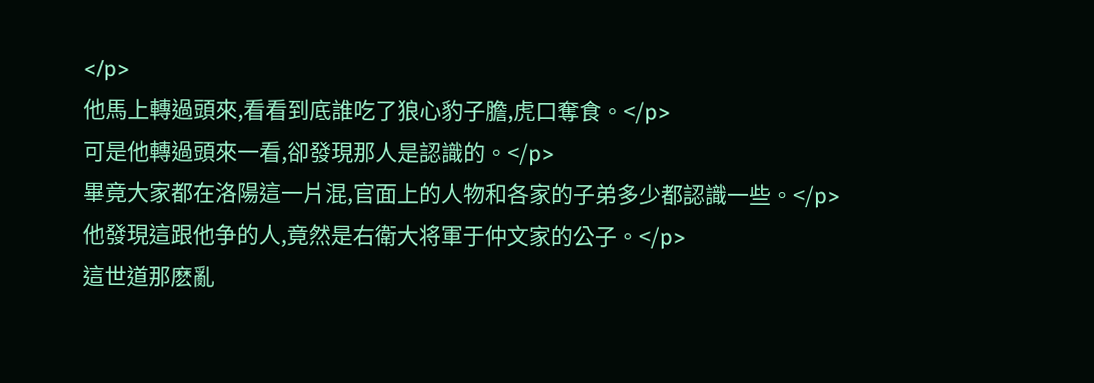</p>
他馬上轉過頭來,看看到底誰吃了狼心豹子膽,虎口奪食。</p>
可是他轉過頭來一看,卻發現那人是認識的。</p>
畢竟大家都在洛陽這一片混,官面上的人物和各家的子弟多少都認識一些。</p>
他發現這跟他争的人,竟然是右衛大将軍于仲文家的公子。</p>
這世道那麽亂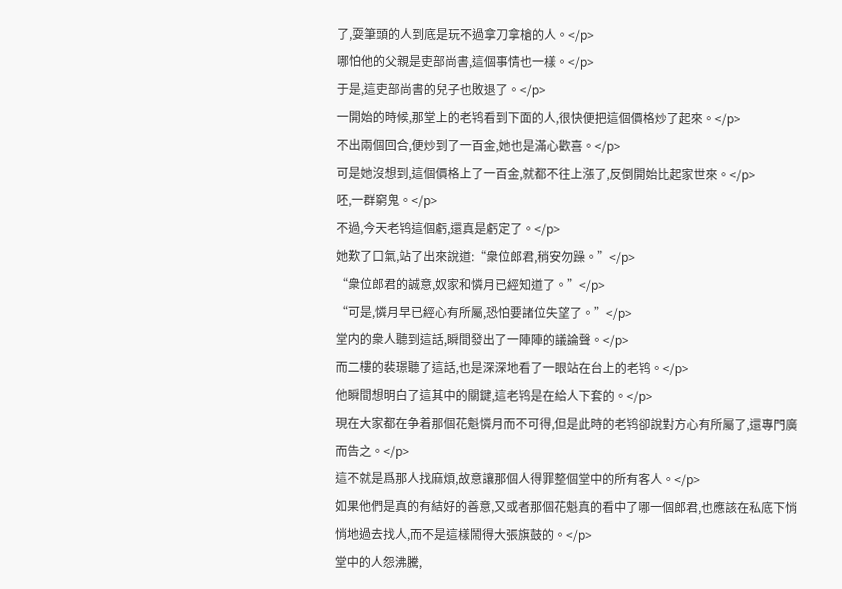了,耍筆頭的人到底是玩不過拿刀拿槍的人。</p>
哪怕他的父親是吏部尚書,這個事情也一樣。</p>
于是,這吏部尚書的兒子也敗退了。</p>
一開始的時候,那堂上的老鸨看到下面的人,很快便把這個價格炒了起來。</p>
不出兩個回合,便炒到了一百金,她也是滿心歡喜。</p>
可是她沒想到,這個價格上了一百金,就都不往上漲了,反倒開始比起家世來。</p>
呸,一群窮鬼。</p>
不過,今天老鸨這個虧,還真是虧定了。</p>
她歎了口氣,站了出來說道:“衆位郎君,稍安勿躁。”</p>
“衆位郎君的誠意,奴家和憐月已經知道了。”</p>
“可是,憐月早已經心有所屬,恐怕要諸位失望了。”</p>
堂内的衆人聽到這話,瞬間發出了一陣陣的議論聲。</p>
而二樓的裴璟聽了這話,也是深深地看了一眼站在台上的老鸨。</p>
他瞬間想明白了這其中的關鍵,這老鸨是在給人下套的。</p>
現在大家都在争着那個花魁憐月而不可得,但是此時的老鸨卻說對方心有所屬了,還專門廣而告之。</p>
這不就是爲那人找麻煩,故意讓那個人得罪整個堂中的所有客人。</p>
如果他們是真的有結好的善意,又或者那個花魁真的看中了哪一個郎君,也應該在私底下悄悄地過去找人,而不是這樣鬧得大張旗鼓的。</p>
堂中的人怨沸騰,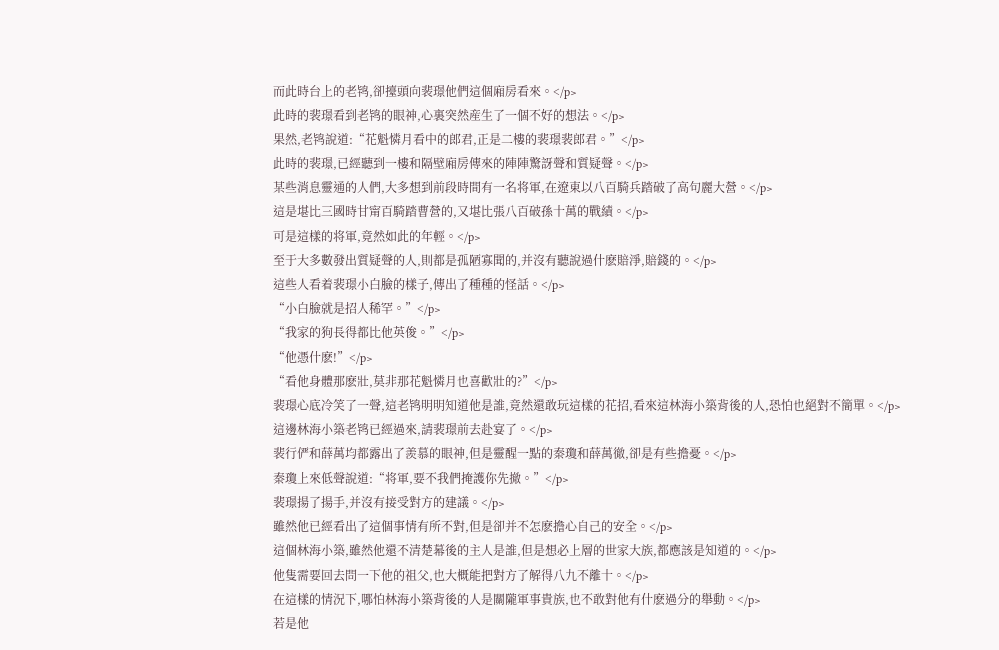而此時台上的老鸨,卻擡頭向裴璟他們這個廂房看來。</p>
此時的裴璟看到老鸨的眼神,心裏突然産生了一個不好的想法。</p>
果然,老鸨說道:“花魁憐月看中的郎君,正是二樓的裴璟裴郎君。”</p>
此時的裴璟,已經聽到一樓和隔壁廂房傳來的陣陣驚訝聲和質疑聲。</p>
某些消息靈通的人們,大多想到前段時間有一名将軍,在遼東以八百騎兵踏破了高句麗大營。</p>
這是堪比三國時甘甯百騎踏曹營的,又堪比張八百破孫十萬的戰績。</p>
可是這樣的将軍,竟然如此的年輕。</p>
至于大多數發出質疑聲的人,則都是孤陋寡聞的,并沒有聽說過什麽賠淨,賠錢的。</p>
這些人看着裴璟小白臉的樣子,傳出了種種的怪話。</p>
“小白臉就是招人稀罕。”</p>
“我家的狗長得都比他英俊。”</p>
“他憑什麽!”</p>
“看他身體那麽壯,莫非那花魁憐月也喜歡壯的?”</p>
裴璟心底冷笑了一聲,這老鸨明明知道他是誰,竟然還敢玩這樣的花招,看來這林海小築背後的人,恐怕也絕對不簡單。</p>
這邊林海小築老鸨已經過來,請裴璟前去赴宴了。</p>
裴行俨和薛萬均都露出了羨慕的眼神,但是靈醒一點的秦瓊和薛萬徹,卻是有些擔憂。</p>
秦瓊上來低聲說道:“将軍,要不我們掩護你先撤。”</p>
裴璟揚了揚手,并沒有接受對方的建議。</p>
雖然他已經看出了這個事情有所不對,但是卻并不怎麽擔心自己的安全。</p>
這個林海小築,雖然他還不清楚幕後的主人是誰,但是想必上層的世家大族,都應該是知道的。</p>
他隻需要回去問一下他的祖父,也大概能把對方了解得八九不離十。</p>
在這樣的情況下,哪怕林海小築背後的人是關隴軍事貴族,也不敢對他有什麽過分的舉動。</p>
若是他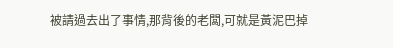被請過去出了事情,那背後的老闆,可就是黃泥巴掉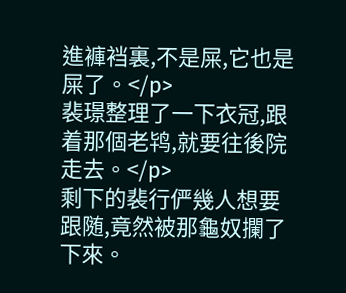進褲裆裏,不是屎,它也是屎了。</p>
裴璟整理了一下衣冠,跟着那個老鸨,就要往後院走去。</p>
剩下的裴行俨幾人想要跟随,竟然被那龜奴攔了下來。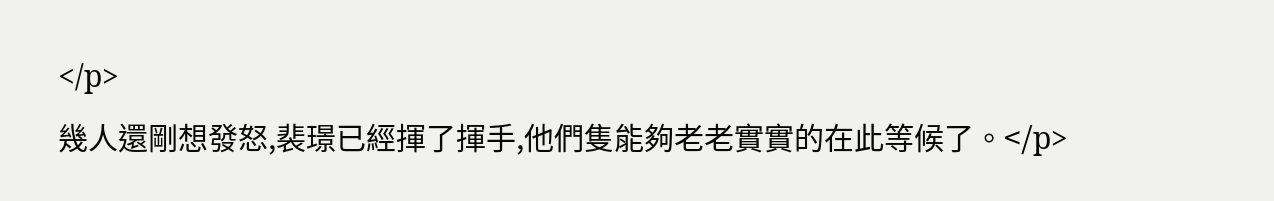</p>
幾人還剛想發怒,裴璟已經揮了揮手,他們隻能夠老老實實的在此等候了。</p>